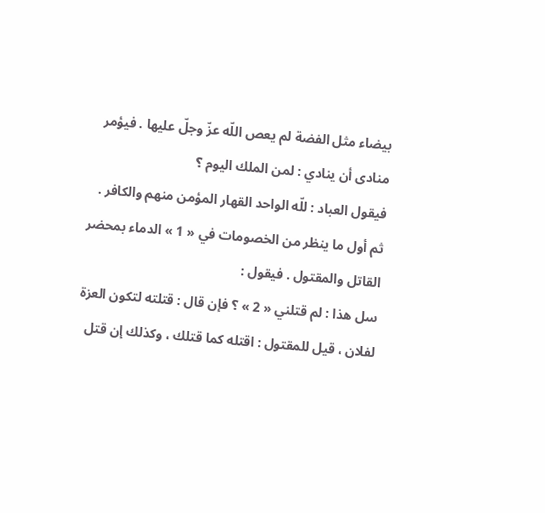بيضاء مثل الفضة لم يعص اللّه عزّ وجلّ عليها . فيؤمر منادى أن ينادي : لمن الملك اليوم ؟
فيقول العباد : للّه الواحد القهار المؤمن منهم والكافر .
ثم أول ما ينظر من الخصومات في « 1 » الدماء بمحضر القاتل والمقتول . فيقول :
سل هذا : لم قتلني « 2 » ؟ فإن قال : قتلته لتكون العزة لفلان ، قيل للمقتول : اقتله كما قتلك ، وكذلك إن قتل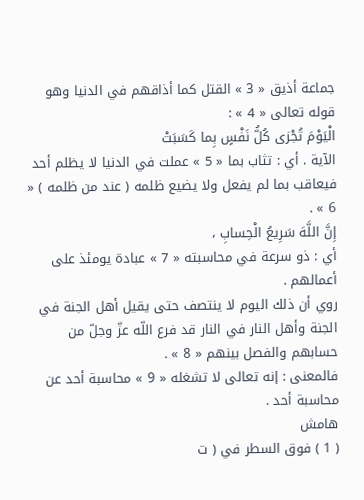جماعة أذيق « 3 » القتل كما أذاقهم في الدنيا وهو قوله تعالى « 4 » :
الْيَوْمَ تُجْزى كُلُّ نَفْسٍ بِما كَسَبَتْ
الآية . أي : تثاب بما « 5 » عملت في الدنيا لا يظلم أحد فيعاقب بما لم يفعل ولا يضيع ظلمه ( عند من ظلمه ) « 6 » .
إِنَّ اللَّهَ سَرِيعُ الْحِسابِ ،
أي : ذو سرعة في محاسبته « 7 » عبادة يومئذ على أعمالهم .
روي أن ذلك اليوم لا ينتصف حتى يقيل أهل الجنة في الجنة وأهل النار في النار قد فرع اللّه عزّ وجلّ من حسابهم والفصل بينهم « 8 » .
فالمعنى : إنه تعالى لا تشغله « 9 » محاسبة أحد عن محاسبة أحد .
هامش
( 1 ) فوق السطر في ( ت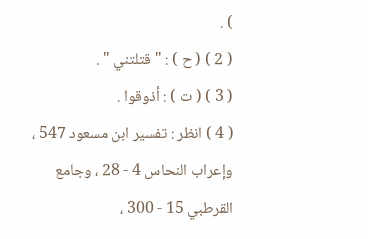) .
( 2 ) ( ح ) : " قتلتني " .
( 3 ) ( ت ) : أذوقوا .
( 4 ) انظر : تفسير ابن مسعود 547 ، وإعراب النحاس 4 - 28 ، وجامع القرطبي 15 - 300 ،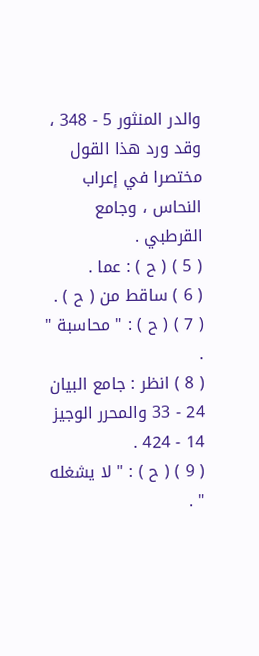والدر المنثور 5 - 348 ، وقد ورد هذا القول مختصرا في إعراب النحاس ، وجامع القرطبي .
( 5 ) ( ح ) : عما .
( 6 ) ساقط من ( ح ) .
( 7 ) ( ح ) : " محاسبة " .
( 8 ) انظر : جامع البيان 24 - 33 والمحرر الوجيز 14 - 424 .
( 9 ) ( ح ) : " لا يشغله " .